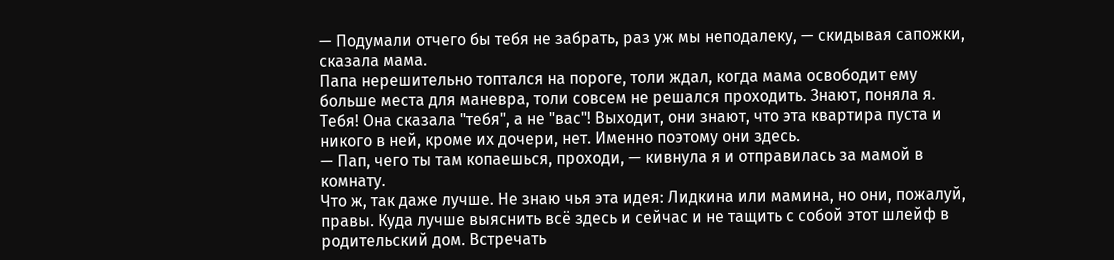— Подумали отчего бы тебя не забрать, раз уж мы неподалеку, — скидывая сапожки, сказала мама.
Папа нерешительно топтался на пороге, толи ждал, когда мама освободит ему больше места для маневра, толи совсем не решался проходить. Знают, поняла я. Тебя! Она сказала "тебя", а не "вас"! Выходит, они знают, что эта квартира пуста и никого в ней, кроме их дочери, нет. Именно поэтому они здесь.
— Пап, чего ты там копаешься, проходи, — кивнула я и отправилась за мамой в комнату.
Что ж, так даже лучше. Не знаю чья эта идея: Лидкина или мамина, но они, пожалуй, правы. Куда лучше выяснить всё здесь и сейчас и не тащить с собой этот шлейф в родительский дом. Встречать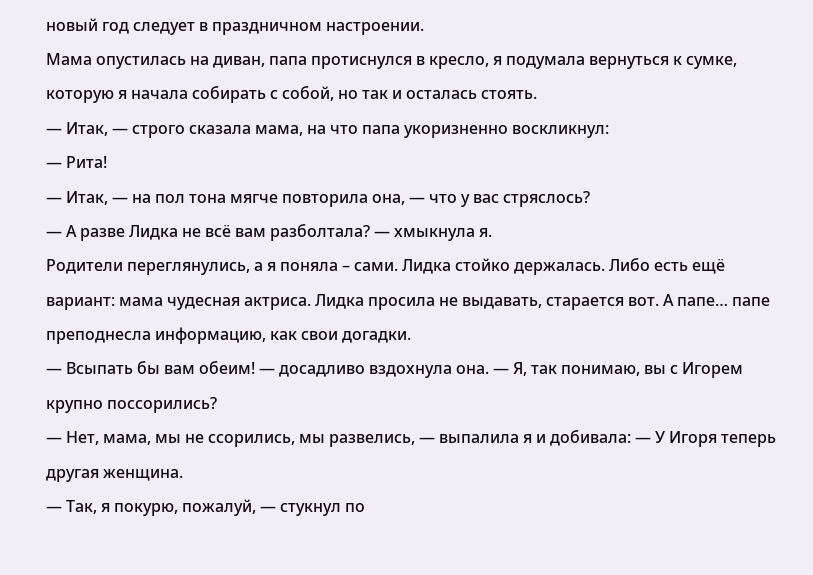новый год следует в праздничном настроении.
Мама опустилась на диван, папа протиснулся в кресло, я подумала вернуться к сумке, которую я начала собирать с собой, но так и осталась стоять.
— Итак, — строго сказала мама, на что папа укоризненно воскликнул:
— Рита!
— Итак, — на пол тона мягче повторила она, — что у вас стряслось?
— А разве Лидка не всё вам разболтала? — хмыкнула я.
Родители переглянулись, а я поняла – сами. Лидка стойко держалась. Либо есть ещё вариант: мама чудесная актриса. Лидка просила не выдавать, старается вот. А папе… папе преподнесла информацию, как свои догадки.
— Всыпать бы вам обеим! — досадливо вздохнула она. — Я, так понимаю, вы с Игорем крупно поссорились?
— Нет, мама, мы не ссорились, мы развелись, — выпалила я и добивала: — У Игоря теперь другая женщина.
— Так, я покурю, пожалуй, — стукнул по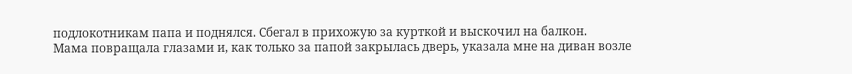подлокотникам папа и поднялся. Сбегал в прихожую за курткой и выскочил на балкон.
Мама повращала глазами и, как только за папой закрылась дверь, указала мне на диван возле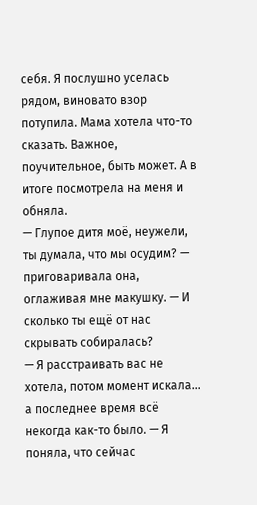себя. Я послушно уселась рядом, виновато взор потупила. Мама хотела что-то сказать. Важное, поучительное, быть может. А в итоге посмотрела на меня и обняла.
— Глупое дитя моё, неужели, ты думала, что мы осудим? — приговаривала она, оглаживая мне макушку. — И сколько ты ещё от нас скрывать собиралась?
— Я расстраивать вас не хотела, потом момент искала… а последнее время всё некогда как-то было. — Я поняла, что сейчас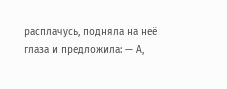расплачусь, подняла на неё глаза и предложила: — А,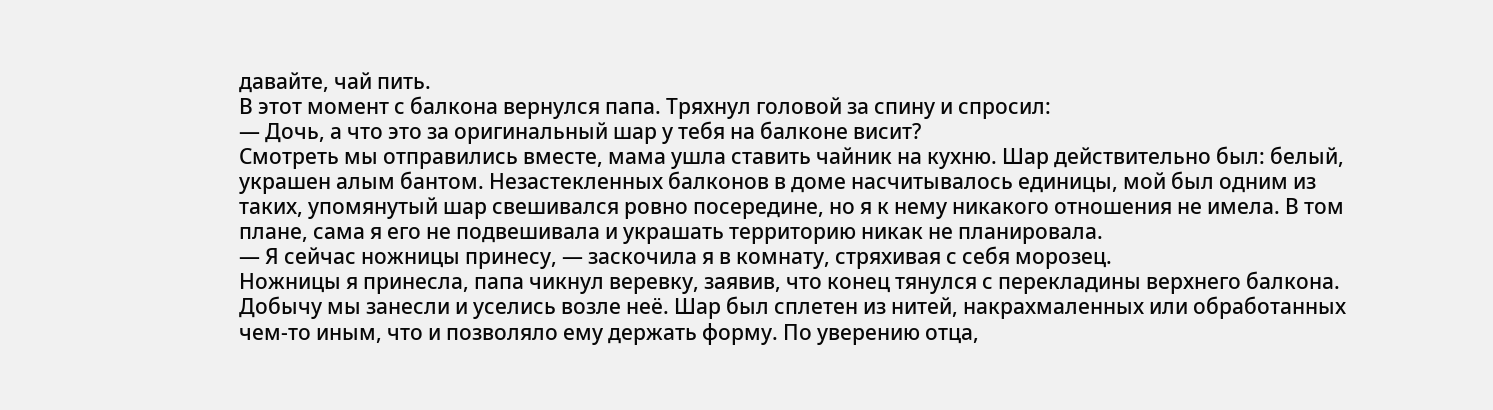давайте, чай пить.
В этот момент с балкона вернулся папа. Тряхнул головой за спину и спросил:
— Дочь, а что это за оригинальный шар у тебя на балконе висит?
Смотреть мы отправились вместе, мама ушла ставить чайник на кухню. Шар действительно был: белый, украшен алым бантом. Незастекленных балконов в доме насчитывалось единицы, мой был одним из таких, упомянутый шар свешивался ровно посередине, но я к нему никакого отношения не имела. В том плане, сама я его не подвешивала и украшать территорию никак не планировала.
— Я сейчас ножницы принесу, — заскочила я в комнату, стряхивая с себя морозец.
Ножницы я принесла, папа чикнул веревку, заявив, что конец тянулся с перекладины верхнего балкона. Добычу мы занесли и уселись возле неё. Шар был сплетен из нитей, накрахмаленных или обработанных чем-то иным, что и позволяло ему держать форму. По уверению отца,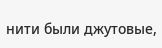нити были джутовые,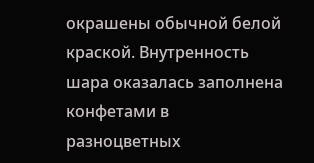окрашены обычной белой краской. Внутренность шара оказалась заполнена конфетами в разноцветных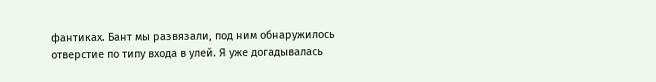фантиках. Бант мы развязали, под ним обнаружилось отверстие по типу входа в улей. Я уже догадывалась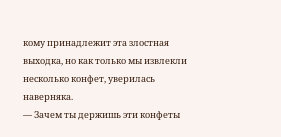кому принадлежит эта злостная выходка, но как только мы извлекли несколько конфет, уверилась наверняка.
— Зачем ты держишь эти конфеты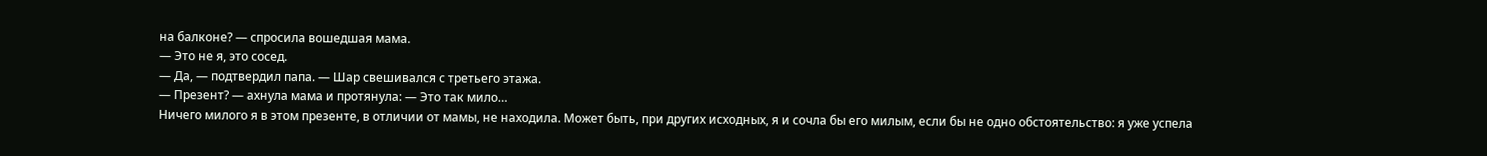на балконе? — спросила вошедшая мама.
— Это не я, это сосед.
— Да, — подтвердил папа. — Шар свешивался с третьего этажа.
— Презент? — ахнула мама и протянула: — Это так мило…
Ничего милого я в этом презенте, в отличии от мамы, не находила. Может быть, при других исходных, я и сочла бы его милым, если бы не одно обстоятельство: я уже успела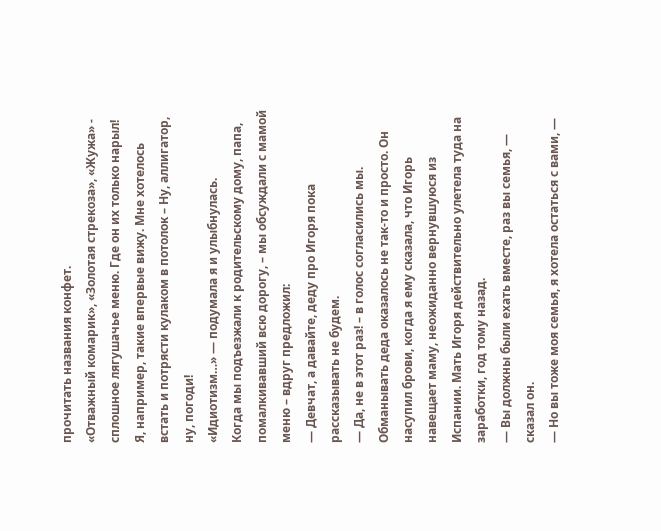прочитать названия конфет.
«Отважный комарик», «Золотая стрекоза», «Жужа» - сплошное лягушачье меню. Где он их только нарыл! Я, например, такие впервые вижу. Мне хотелось встать и потрясти кулаком в потолок – Ну, аллигатор, ну, погоди!
«Идиотизм…» — подумала я и улыбнулась.
Когда мы подъезжали к родительскому дому, папа, помалкивавший всю дорогу, – мы обсуждали с мамой меню – вдруг предложил:
— Девчат, а давайте, деду про Игоря пока рассказывать не будем.
— Да, не в этот раз! – в голос согласились мы.
Обманывать деда оказалось не так-то и просто. Он насупил брови, когда я ему сказала, что Игорь навещает маму, неожиданно вернувшуюся из Испании. Мать Игоря действительно улетела туда на заработки, год тому назад.
— Вы должны были ехать вместе, раз вы семья, — сказал он.
— Но вы тоже моя семья, я хотела остаться с вами, —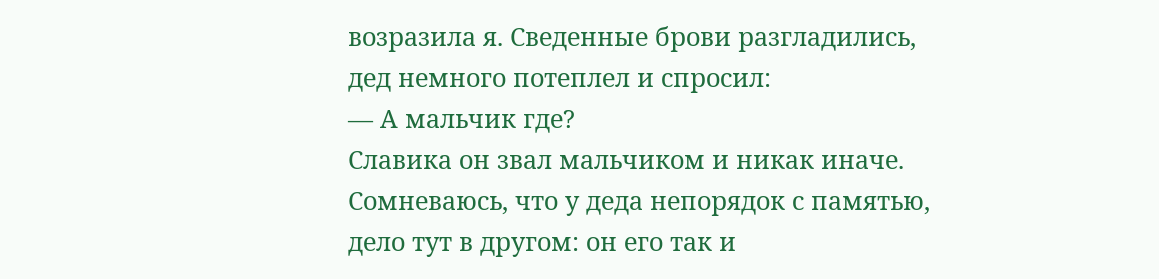возразила я. Сведенные брови разгладились, дед немного потеплел и спросил:
— А мальчик где?
Славика он звал мальчиком и никак иначе. Сомневаюсь, что у деда непорядок с памятью, дело тут в другом: он его так и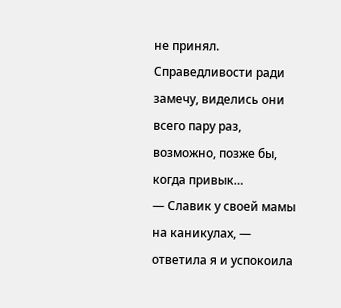не принял. Справедливости ради замечу, виделись они всего пару раз, возможно, позже бы, когда привык…
— Славик у своей мамы на каникулах, — ответила я и успокоила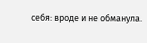себя: вроде и не обманула.